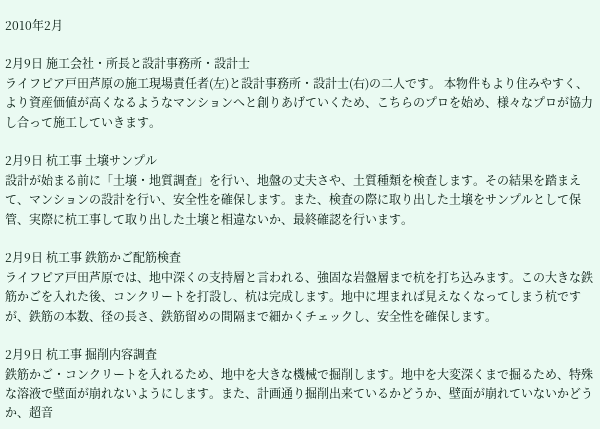2010年2月

2月9日 施工会社・所長と設計事務所・設計士
ライフピア戸田芦原の施工現場責任者(左)と設計事務所・設計士(右)の二人です。 本物件もより住みやすく、より資産価値が高くなるようなマンションへと創りあげていくため、こちらのプロを始め、様々なプロが協力し合って施工していきます。

2月9日 杭工事 土壌サンプル
設計が始まる前に「土壌・地質調査」を行い、地盤の丈夫さや、土質種類を検査します。その結果を踏まえて、マンションの設計を行い、安全性を確保します。また、検査の際に取り出した土壌をサンプルとして保管、実際に杭工事して取り出した土壌と相違ないか、最終確認を行います。

2月9日 杭工事 鉄筋かご配筋検査
ライフピア戸田芦原では、地中深くの支持層と言われる、強固な岩盤層まで杭を打ち込みます。この大きな鉄筋かごを入れた後、コンクリートを打設し、杭は完成します。地中に埋まれば見えなくなってしまう杭ですが、鉄筋の本数、径の長さ、鉄筋留めの間隔まで細かくチェックし、安全性を確保します。

2月9日 杭工事 掘削内容調査
鉄筋かご・コンクリートを入れるため、地中を大きな機械で掘削します。地中を大変深くまで掘るため、特殊な溶液で壁面が崩れないようにします。また、計画通り掘削出来ているかどうか、壁面が崩れていないかどうか、超音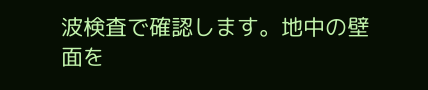波検査で確認します。地中の壁面を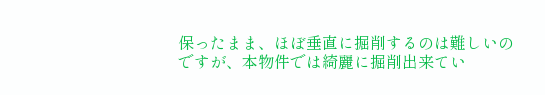保ったまま、ほぼ垂直に掘削するのは難しいのですが、本物件では綺麗に掘削出来てい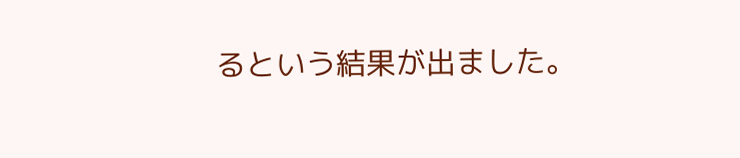るという結果が出ました。